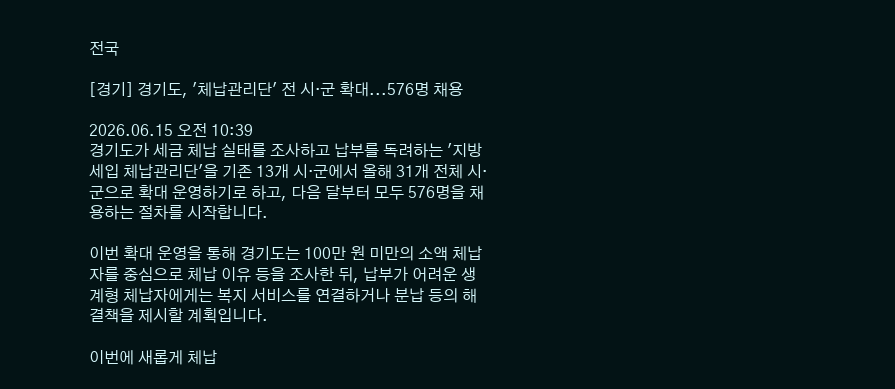전국

[경기] 경기도, '체납관리단' 전 시·군 확대...576명 채용

2026.06.15 오전 10:39
경기도가 세금 체납 실태를 조사하고 납부를 독려하는 '지방세입 체납관리단'을 기존 13개 시·군에서 올해 31개 전체 시·군으로 확대 운영하기로 하고, 다음 달부터 모두 576명을 채용하는 절차를 시작합니다.

이번 확대 운영을 통해 경기도는 100만 원 미만의 소액 체납자를 중심으로 체납 이유 등을 조사한 뒤, 납부가 어려운 생계형 체납자에게는 복지 서비스를 연결하거나 분납 등의 해결책을 제시할 계획입니다.

이번에 새롭게 체납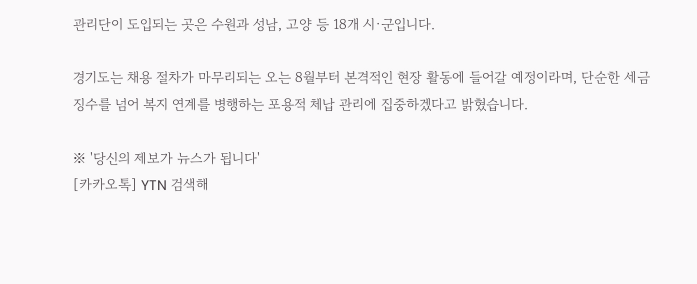관리단이 도입되는 곳은 수원과 성남, 고양 등 18개 시·군입니다.

경기도는 채용 절차가 마무리되는 오는 8월부터 본격적인 현장 활동에 들어갈 예정이라며, 단순한 세금 징수를 넘어 복지 연계를 병행하는 포용적 체납 관리에 집중하겠다고 밝혔습니다.

※ '당신의 제보가 뉴스가 됩니다'
[카카오톡] YTN 검색해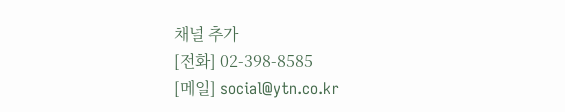채널 추가
[전화] 02-398-8585
[메일] social@ytn.co.kr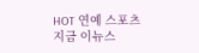HOT 연예 스포츠
지금 이뉴스